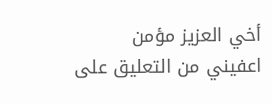أخي العزيز مؤمن
اعفيني من التعليق على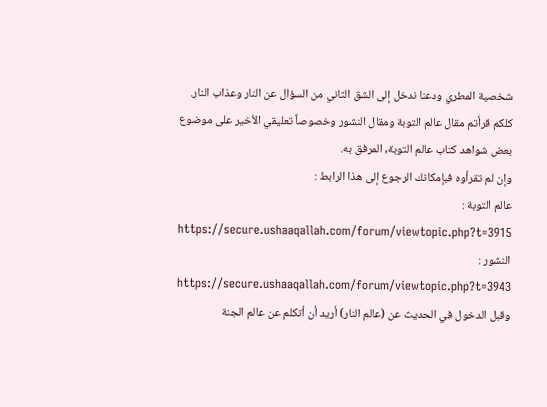شخصية المطري ودعنا ندخل إلى الشق الثاني من السؤال عن النار وعذاب النار.
كلكم قرأتم مقال عالم التوبة ومقال النشور وخصوصاً تعليقي الأخير على موضوع بعض شواهد كتاب عالم التوبة, المرفق به.
وإن لم تقرأوه فبإمكانك الرجوع إلى هذا الرابط :
عالم التوبة :
https://secure.ushaaqallah.com/forum/viewtopic.php?t=3915
النشور :
https://secure.ushaaqallah.com/forum/viewtopic.php?t=3943
وقبل الدخول في الحديث عن (عالم النار) أريد أن أتكلم عن عالم الجنة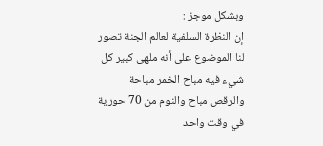وبشكل موجز :
إن النظرة السلفية لعالم الجنة تصور لنا الموضوع على أنه ملهى كبير كل شيء فيه مباح الخمر مباحة والرقص مباح والنوم من 70 حورية في وقت واحد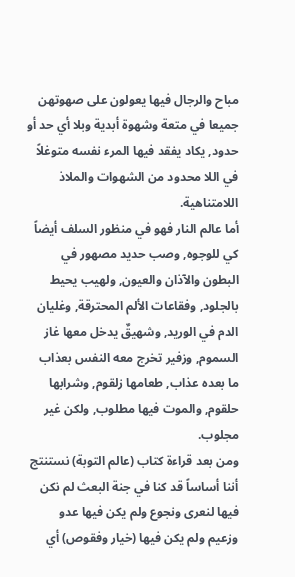مباح والرجال فيها يعولون على صهوتهن جميعا في متعة وشهوة أبدية وبلا أي حد أو حدود, يكاد يفقد فيها المرء نفسه متوغلاً في اللا محدود من الشهوات والملاذ اللامتناهية.
أما عالم النار فهو في منظور السلف أيضاً كي للوجوه, وصب حديد مصهور في البطون والآذان والعيون, ولهيب يحيط بالجلود, وفقاعات الألم المحترقة, وغليان الدم في الوريد, وشهيقٌ يدخل معها غاز السموم, وزفير تخرج معه النفس بعذاب ما بعده عذاب, طعامها زلقوم, وشرابها حلقوم, والموت فيها مطلوب, ولكن غير مجلوب.
ومن بعد قراءة كتاب (عالم التوبة) نستنتج أننا أساساً قد كنا في جنة البعث لم نكن فيها لنعرى ونجوع ولم يكن فيها عدو وزعيم ولم يكن فيها (خيار وفقوص) أي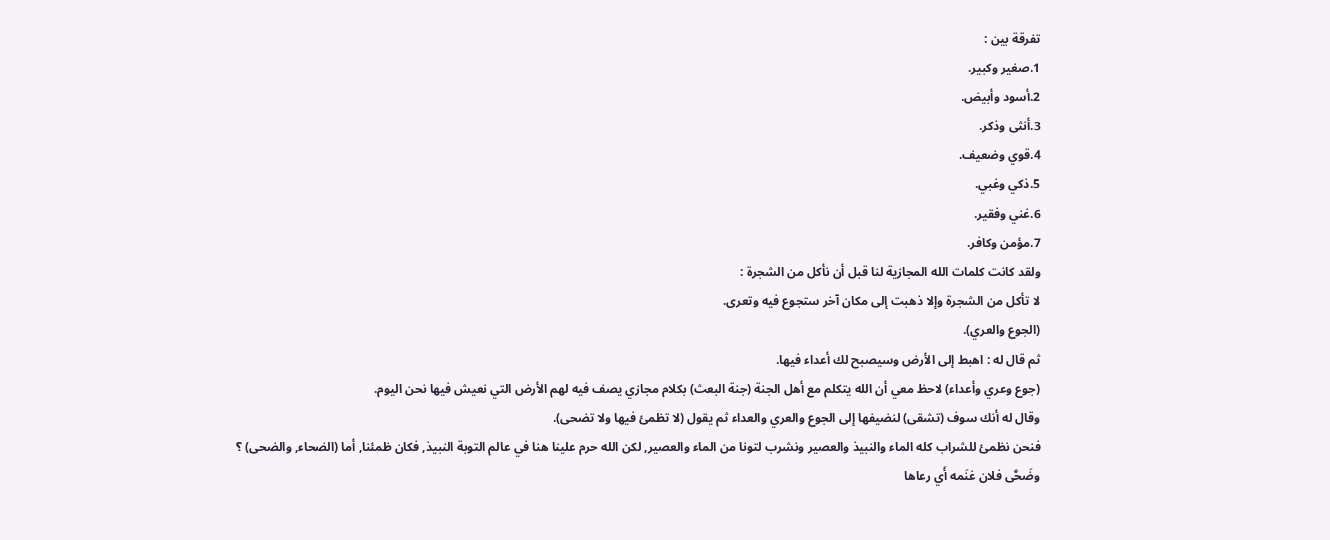تفرقة بين :
1.صغير وكبير.
2.أسود وأبيض.
3.أنثى وذكر.
4.قوي وضعيف.
5.ذكي وغبي.
6.غني وفقير.
7.مؤمن وكافر.
ولقد كانت كلمات الله المجازية لنا قبل أن نأكل من الشجرة :
لا تأكل من الشجرة وإلا ذهبت إلى مكان آخر ستجوع فيه وتعرى.
(الجوع والعري).
ثم قال له : اهبط إلى الأرض وسيصبح لك أعداء فيها.
(جوع وعري وأعداء) لاحظ معي أن الله يتكلم مع أهل الجنة (جنة البعث) بكلام مجازي يصف فيه لهم الأرض التي نعيش فيها نحن اليوم.
وقال له أنك سوف (تشقى) لنضيفها إلى الجوع والعري والعداء ثم يقول (لا تظمئ فيها ولا تضحى).
فنحن نظمئ للشراب كله الماء والنبيذ والعصير ونشرب لتونا من الماء والعصير, لكن الله حرم علينا هنا في عالم التوبة النبيذ, فكان ظمئنا, أما (الضحاء, والضحى) ؟
وضَحَّى فلان غنَمه أَي رعاها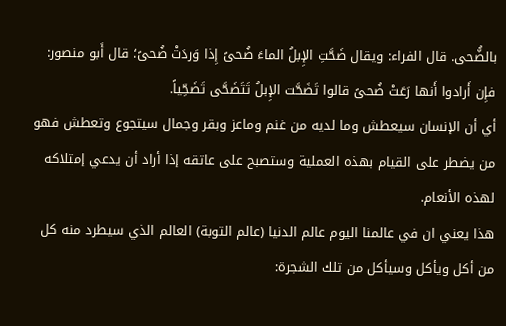بالضُّحى. قال الفراء: ويقال ضَحَّتِ الإِبلُ الماءَ ضُحىً إِذا وَردَتْ ضُحىً؛ قال أَبو منصور: فإِن أَرادوا أَنها رَعَتْ ضُحىً قالوا تَضَحَّت الإِبلُ تَتَضَحَّى تَضَحِّياً.
أي أن الإنسان سيعطش وما لديه من غنم وماعز وبقر وجمال سيتجوع وتعطش فهو من يضطر على القيام بهذه العملية وستصبح على عاتقه إذا أراد أن يدعي إمتلاكه لهذه الأنعام.
هذا يعني ان في عالمنا اليوم عالم الدنيا (عالم التوبة) العالم الذي سيطرد منه كل من أكل ويأكل وسيأكل من تلك الشجرة: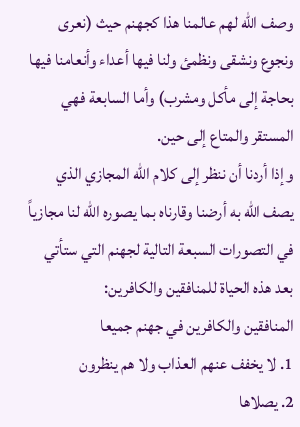وصف الله لهم عالمنا هذا كجهنم حيث (نعرى ونجوع ونشقى ونظمئ ولنا فيها أعداء وأنعامنا فيها بحاجة إلى مأكل ومشرب) وأما السابعة فهي المستقر والمتاع إلى حين.
وإذا أردنا أن ننظر إلى كلام الله المجازي الذي يصف الله به أرضنا وقارناه بما يصوره الله لنا مجازياً في التصورات السبعة التالية لجهنم التي ستأتي بعد هذه الحياة للمنافقين والكافرين:
المنافقين والكافرين في جهنم جميعا
1. لا يخفف عنهم العذاب ولا هم ينظرون
2. يصلاها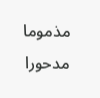مذموما مدحورا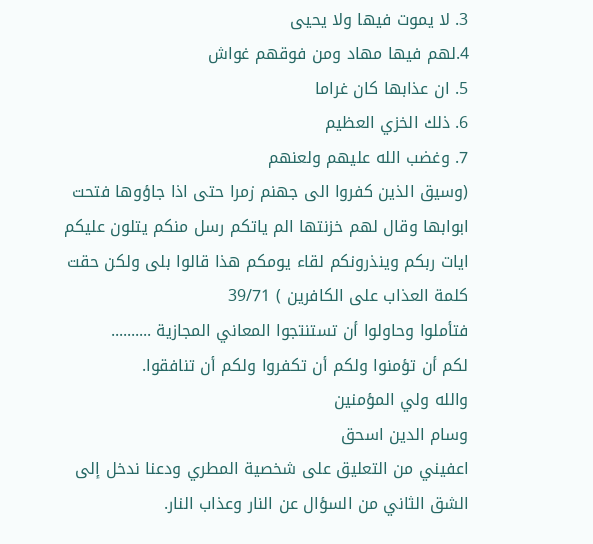3. لا يموت فيها ولا يحيى
4.لهم فيها مهاد ومن فوقهم غواش
5. ان عذابها كان غراما
6. ذلك الخزي العظيم
7. وغضب الله عليهم ولعنهم
(وسيق الذين كفروا الى جهنم زمرا حتى اذا جاؤوها فتحت ابوابها وقال لهم خزنتها الم ياتكم رسل منكم يتلون عليكم ايات ربكم وينذرونكم لقاء يومكم هذا قالوا بلى ولكن حقت كلمة العذاب على الكافرين ) 39/71
فتأملوا وحاولوا أن تستنتجوا المعاني المجازية ..........
لكم أن تؤمنوا ولكم أن تكفروا ولكم أن تنافقوا.
والله ولي المؤمنين
وسام الدين اسحق
اعفيني من التعليق على شخصية المطري ودعنا ندخل إلى الشق الثاني من السؤال عن النار وعذاب النار.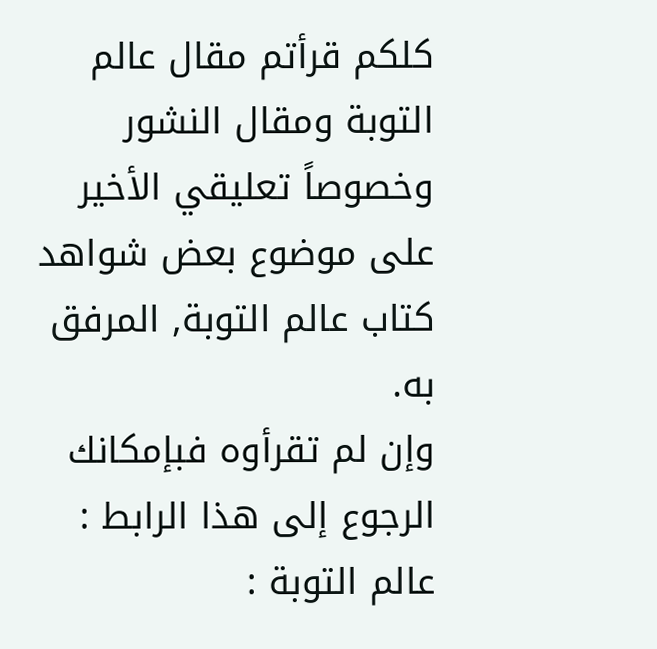كلكم قرأتم مقال عالم التوبة ومقال النشور وخصوصاً تعليقي الأخير على موضوع بعض شواهد كتاب عالم التوبة, المرفق به.
وإن لم تقرأوه فبإمكانك الرجوع إلى هذا الرابط :
عالم التوبة :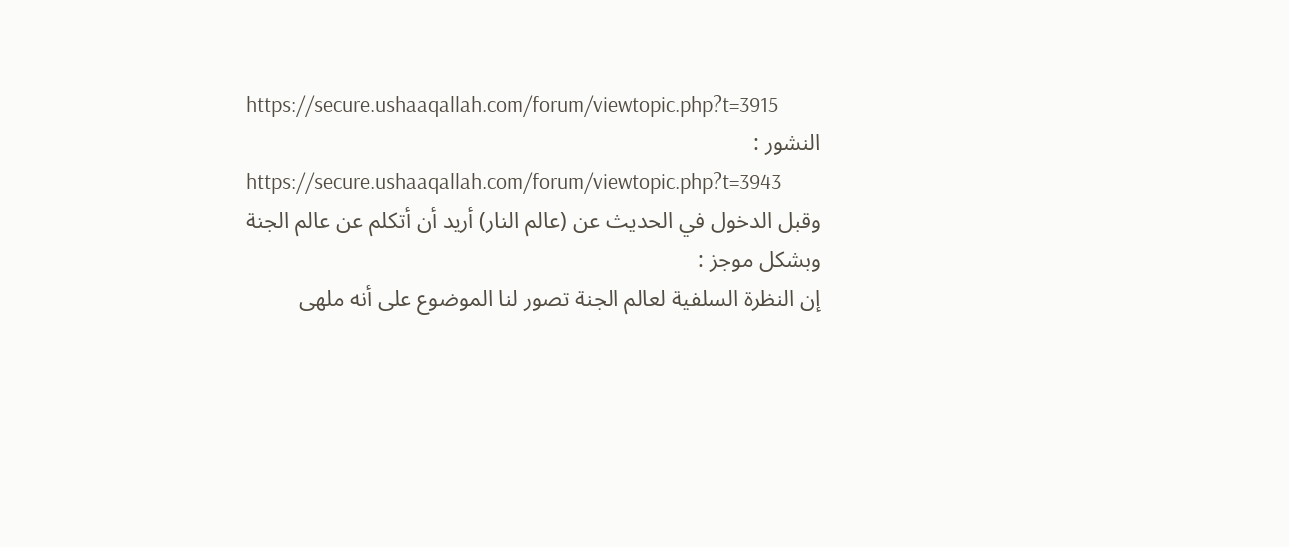https://secure.ushaaqallah.com/forum/viewtopic.php?t=3915
النشور :
https://secure.ushaaqallah.com/forum/viewtopic.php?t=3943
وقبل الدخول في الحديث عن (عالم النار) أريد أن أتكلم عن عالم الجنة وبشكل موجز :
إن النظرة السلفية لعالم الجنة تصور لنا الموضوع على أنه ملهى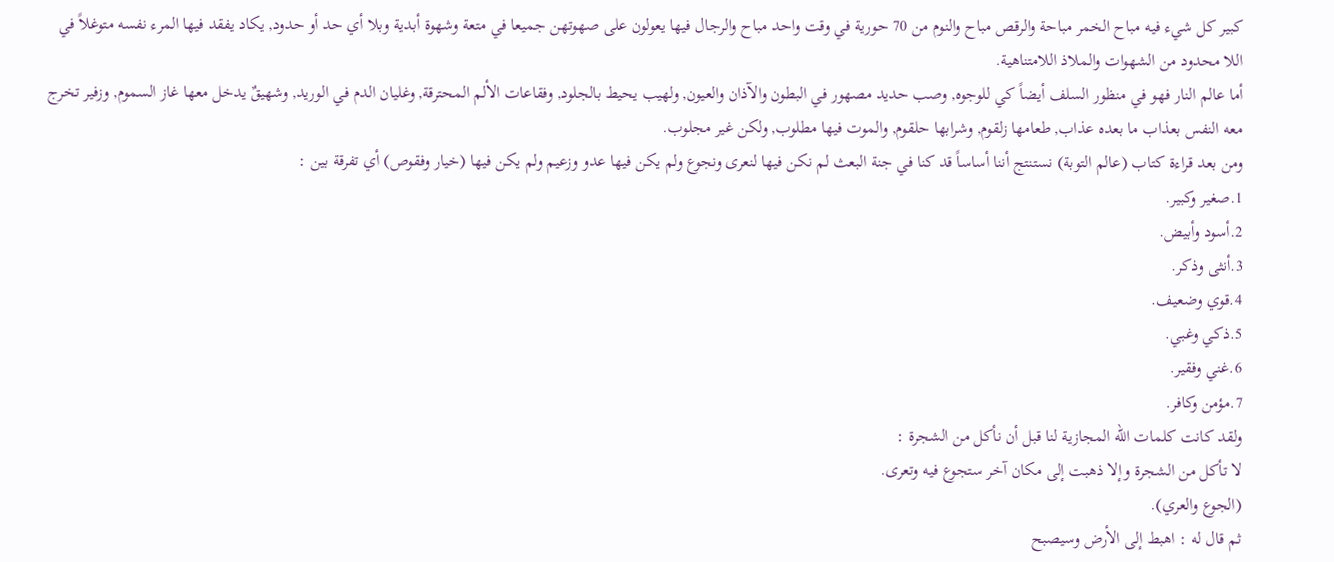كبير كل شيء فيه مباح الخمر مباحة والرقص مباح والنوم من 70 حورية في وقت واحد مباح والرجال فيها يعولون على صهوتهن جميعا في متعة وشهوة أبدية وبلا أي حد أو حدود, يكاد يفقد فيها المرء نفسه متوغلاً في اللا محدود من الشهوات والملاذ اللامتناهية.
أما عالم النار فهو في منظور السلف أيضاً كي للوجوه, وصب حديد مصهور في البطون والآذان والعيون, ولهيب يحيط بالجلود, وفقاعات الألم المحترقة, وغليان الدم في الوريد, وشهيقٌ يدخل معها غاز السموم, وزفير تخرج معه النفس بعذاب ما بعده عذاب, طعامها زلقوم, وشرابها حلقوم, والموت فيها مطلوب, ولكن غير مجلوب.
ومن بعد قراءة كتاب (عالم التوبة) نستنتج أننا أساساً قد كنا في جنة البعث لم نكن فيها لنعرى ونجوع ولم يكن فيها عدو وزعيم ولم يكن فيها (خيار وفقوص) أي تفرقة بين :
1.صغير وكبير.
2.أسود وأبيض.
3.أنثى وذكر.
4.قوي وضعيف.
5.ذكي وغبي.
6.غني وفقير.
7.مؤمن وكافر.
ولقد كانت كلمات الله المجازية لنا قبل أن نأكل من الشجرة :
لا تأكل من الشجرة وإلا ذهبت إلى مكان آخر ستجوع فيه وتعرى.
(الجوع والعري).
ثم قال له : اهبط إلى الأرض وسيصبح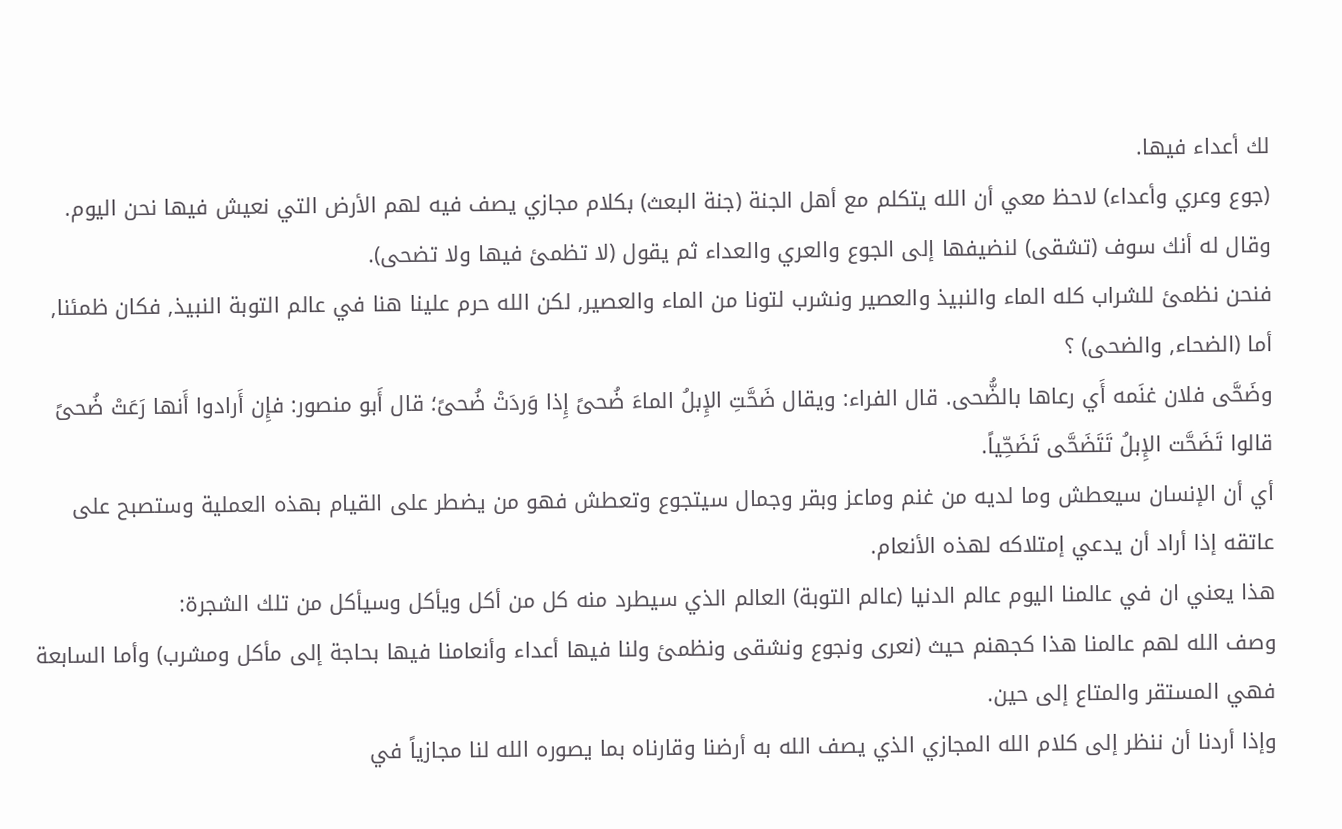لك أعداء فيها.
(جوع وعري وأعداء) لاحظ معي أن الله يتكلم مع أهل الجنة (جنة البعث) بكلام مجازي يصف فيه لهم الأرض التي نعيش فيها نحن اليوم.
وقال له أنك سوف (تشقى) لنضيفها إلى الجوع والعري والعداء ثم يقول (لا تظمئ فيها ولا تضحى).
فنحن نظمئ للشراب كله الماء والنبيذ والعصير ونشرب لتونا من الماء والعصير, لكن الله حرم علينا هنا في عالم التوبة النبيذ, فكان ظمئنا, أما (الضحاء, والضحى) ؟
وضَحَّى فلان غنَمه أَي رعاها بالضُّحى. قال الفراء: ويقال ضَحَّتِ الإِبلُ الماءَ ضُحىً إِذا وَردَتْ ضُحىً؛ قال أَبو منصور: فإِن أَرادوا أَنها رَعَتْ ضُحىً قالوا تَضَحَّت الإِبلُ تَتَضَحَّى تَضَحِّياً.
أي أن الإنسان سيعطش وما لديه من غنم وماعز وبقر وجمال سيتجوع وتعطش فهو من يضطر على القيام بهذه العملية وستصبح على عاتقه إذا أراد أن يدعي إمتلاكه لهذه الأنعام.
هذا يعني ان في عالمنا اليوم عالم الدنيا (عالم التوبة) العالم الذي سيطرد منه كل من أكل ويأكل وسيأكل من تلك الشجرة:
وصف الله لهم عالمنا هذا كجهنم حيث (نعرى ونجوع ونشقى ونظمئ ولنا فيها أعداء وأنعامنا فيها بحاجة إلى مأكل ومشرب) وأما السابعة فهي المستقر والمتاع إلى حين.
وإذا أردنا أن ننظر إلى كلام الله المجازي الذي يصف الله به أرضنا وقارناه بما يصوره الله لنا مجازياً في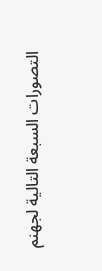التصورات السبعة التالية لجهنم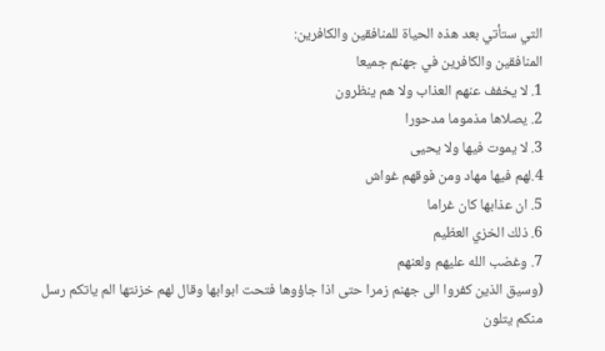التي ستأتي بعد هذه الحياة للمنافقين والكافرين:
المنافقين والكافرين في جهنم جميعا
1. لا يخفف عنهم العذاب ولا هم ينظرون
2. يصلاها مذموما مدحورا
3. لا يموت فيها ولا يحيى
4.لهم فيها مهاد ومن فوقهم غواش
5. ان عذابها كان غراما
6. ذلك الخزي العظيم
7. وغضب الله عليهم ولعنهم
(وسيق الذين كفروا الى جهنم زمرا حتى اذا جاؤوها فتحت ابوابها وقال لهم خزنتها الم ياتكم رسل منكم يتلون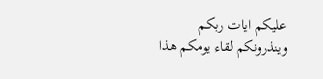عليكم ايات ربكم وينذرونكم لقاء يومكم هذا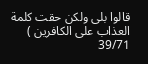قالوا بلى ولكن حقت كلمة العذاب على الكافرين ) 39/71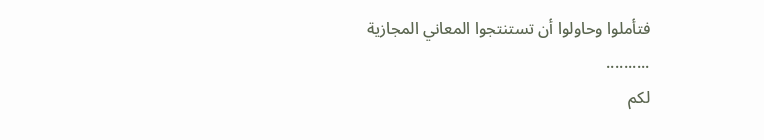فتأملوا وحاولوا أن تستنتجوا المعاني المجازية ..........
لكم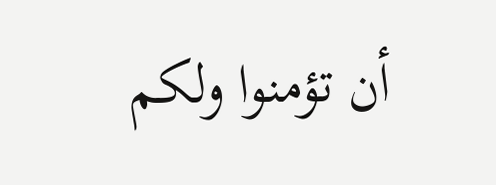أن تؤمنوا ولكم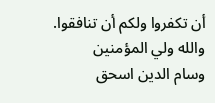أن تكفروا ولكم أن تنافقوا.
والله ولي المؤمنين
وسام الدين اسحق